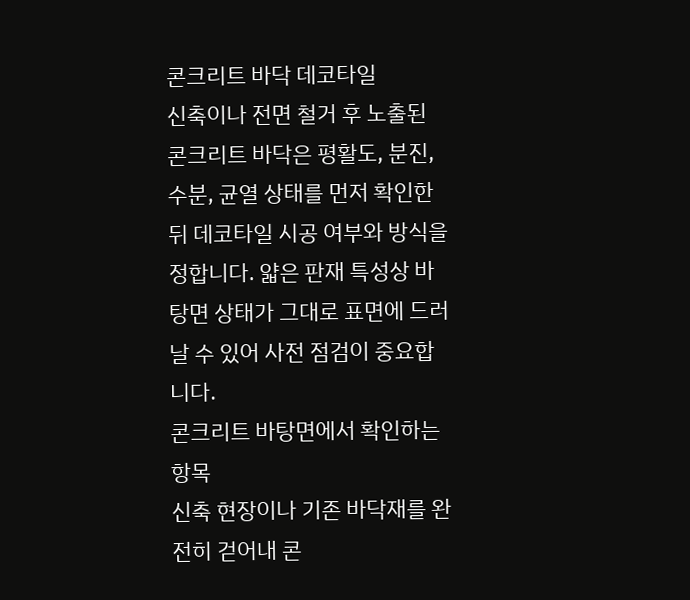콘크리트 바닥 데코타일
신축이나 전면 철거 후 노출된 콘크리트 바닥은 평활도, 분진, 수분, 균열 상태를 먼저 확인한 뒤 데코타일 시공 여부와 방식을 정합니다. 얇은 판재 특성상 바탕면 상태가 그대로 표면에 드러날 수 있어 사전 점검이 중요합니다.
콘크리트 바탕면에서 확인하는 항목
신축 현장이나 기존 바닥재를 완전히 걷어내 콘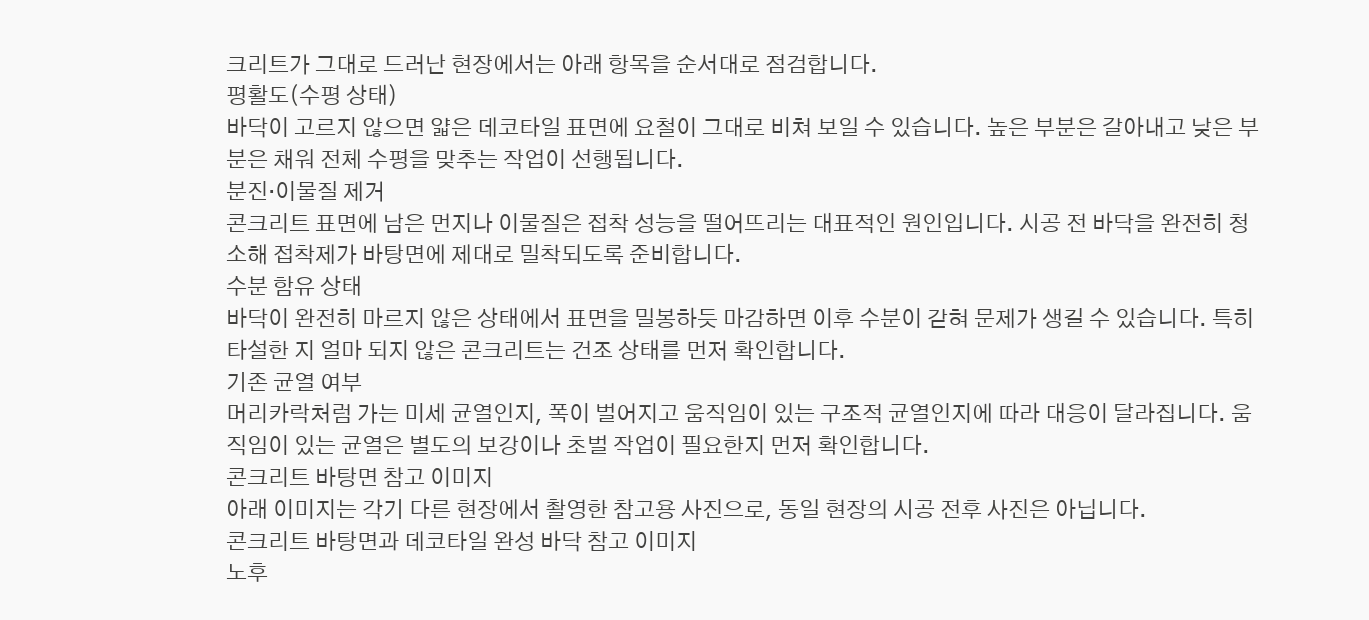크리트가 그대로 드러난 현장에서는 아래 항목을 순서대로 점검합니다.
평활도(수평 상태)
바닥이 고르지 않으면 얇은 데코타일 표면에 요철이 그대로 비쳐 보일 수 있습니다. 높은 부분은 갈아내고 낮은 부분은 채워 전체 수평을 맞추는 작업이 선행됩니다.
분진·이물질 제거
콘크리트 표면에 남은 먼지나 이물질은 접착 성능을 떨어뜨리는 대표적인 원인입니다. 시공 전 바닥을 완전히 청소해 접착제가 바탕면에 제대로 밀착되도록 준비합니다.
수분 함유 상태
바닥이 완전히 마르지 않은 상태에서 표면을 밀봉하듯 마감하면 이후 수분이 갇혀 문제가 생길 수 있습니다. 특히 타설한 지 얼마 되지 않은 콘크리트는 건조 상태를 먼저 확인합니다.
기존 균열 여부
머리카락처럼 가는 미세 균열인지, 폭이 벌어지고 움직임이 있는 구조적 균열인지에 따라 대응이 달라집니다. 움직임이 있는 균열은 별도의 보강이나 초벌 작업이 필요한지 먼저 확인합니다.
콘크리트 바탕면 참고 이미지
아래 이미지는 각기 다른 현장에서 촬영한 참고용 사진으로, 동일 현장의 시공 전후 사진은 아닙니다.
콘크리트 바탕면과 데코타일 완성 바닥 참고 이미지
노후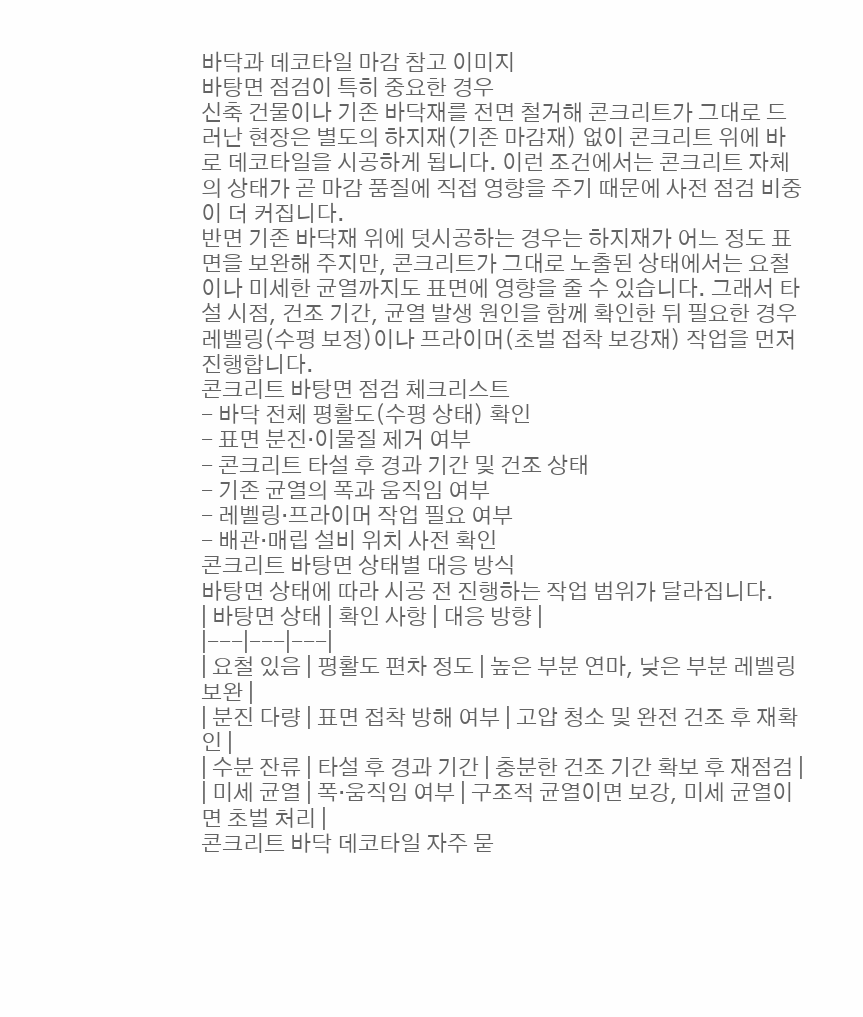바닥과 데코타일 마감 참고 이미지
바탕면 점검이 특히 중요한 경우
신축 건물이나 기존 바닥재를 전면 철거해 콘크리트가 그대로 드러난 현장은 별도의 하지재(기존 마감재) 없이 콘크리트 위에 바로 데코타일을 시공하게 됩니다. 이런 조건에서는 콘크리트 자체의 상태가 곧 마감 품질에 직접 영향을 주기 때문에 사전 점검 비중이 더 커집니다.
반면 기존 바닥재 위에 덧시공하는 경우는 하지재가 어느 정도 표면을 보완해 주지만, 콘크리트가 그대로 노출된 상태에서는 요철이나 미세한 균열까지도 표면에 영향을 줄 수 있습니다. 그래서 타설 시점, 건조 기간, 균열 발생 원인을 함께 확인한 뒤 필요한 경우 레벨링(수평 보정)이나 프라이머(초벌 접착 보강재) 작업을 먼저 진행합니다.
콘크리트 바탕면 점검 체크리스트
- 바닥 전체 평활도(수평 상태) 확인
- 표면 분진·이물질 제거 여부
- 콘크리트 타설 후 경과 기간 및 건조 상태
- 기존 균열의 폭과 움직임 여부
- 레벨링·프라이머 작업 필요 여부
- 배관·매립 설비 위치 사전 확인
콘크리트 바탕면 상태별 대응 방식
바탕면 상태에 따라 시공 전 진행하는 작업 범위가 달라집니다.
| 바탕면 상태 | 확인 사항 | 대응 방향 |
|---|---|---|
| 요철 있음 | 평활도 편차 정도 | 높은 부분 연마, 낮은 부분 레벨링 보완 |
| 분진 다량 | 표면 접착 방해 여부 | 고압 청소 및 완전 건조 후 재확인 |
| 수분 잔류 | 타설 후 경과 기간 | 충분한 건조 기간 확보 후 재점검 |
| 미세 균열 | 폭·움직임 여부 | 구조적 균열이면 보강, 미세 균열이면 초벌 처리 |
콘크리트 바닥 데코타일 자주 묻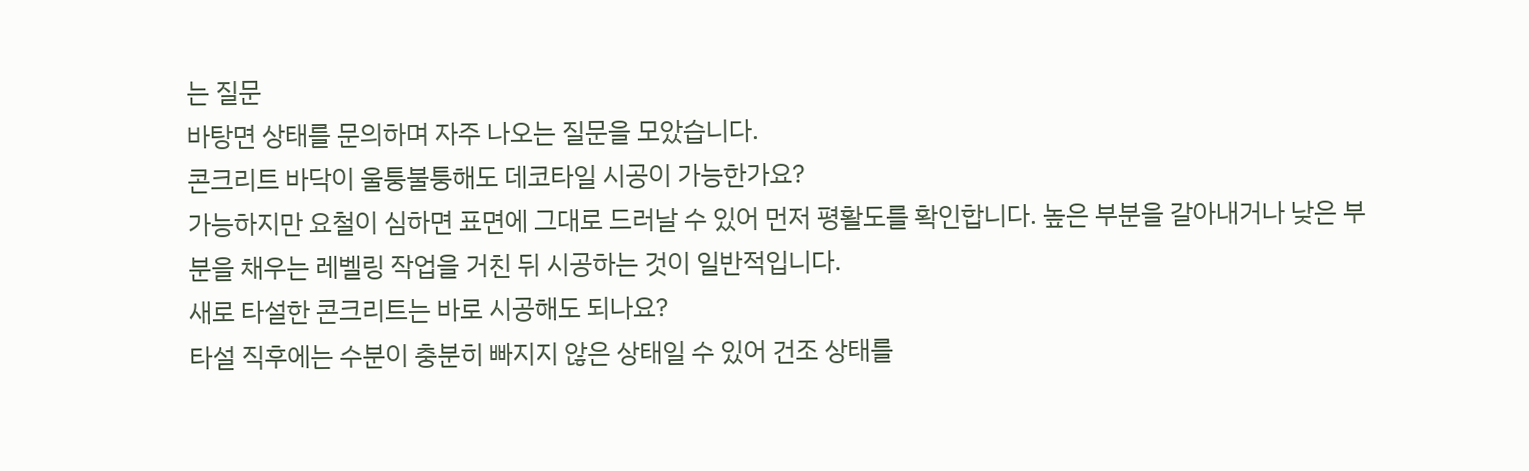는 질문
바탕면 상태를 문의하며 자주 나오는 질문을 모았습니다.
콘크리트 바닥이 울퉁불퉁해도 데코타일 시공이 가능한가요?
가능하지만 요철이 심하면 표면에 그대로 드러날 수 있어 먼저 평활도를 확인합니다. 높은 부분을 갈아내거나 낮은 부분을 채우는 레벨링 작업을 거친 뒤 시공하는 것이 일반적입니다.
새로 타설한 콘크리트는 바로 시공해도 되나요?
타설 직후에는 수분이 충분히 빠지지 않은 상태일 수 있어 건조 상태를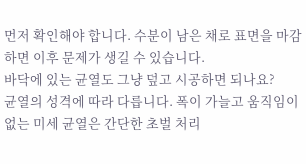먼저 확인해야 합니다. 수분이 남은 채로 표면을 마감하면 이후 문제가 생길 수 있습니다.
바닥에 있는 균열도 그냥 덮고 시공하면 되나요?
균열의 성격에 따라 다릅니다. 폭이 가늘고 움직임이 없는 미세 균열은 간단한 초벌 처리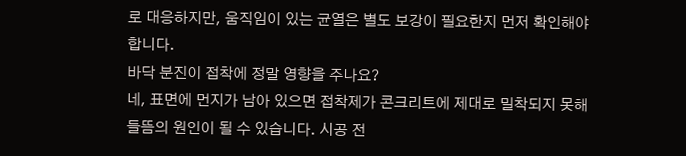로 대응하지만, 움직임이 있는 균열은 별도 보강이 필요한지 먼저 확인해야 합니다.
바닥 분진이 접착에 정말 영향을 주나요?
네, 표면에 먼지가 남아 있으면 접착제가 콘크리트에 제대로 밀착되지 못해 들뜸의 원인이 될 수 있습니다. 시공 전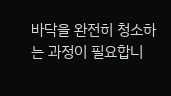바닥을 완전히 청소하는 과정이 필요합니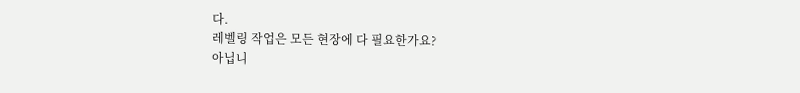다.
레벨링 작업은 모든 현장에 다 필요한가요?
아닙니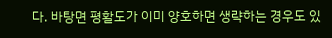다. 바탕면 평활도가 이미 양호하면 생략하는 경우도 있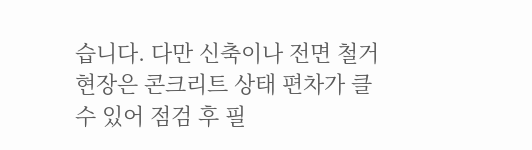습니다. 다만 신축이나 전면 철거 현장은 콘크리트 상태 편차가 클 수 있어 점검 후 필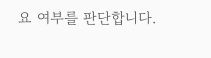요 여부를 판단합니다.